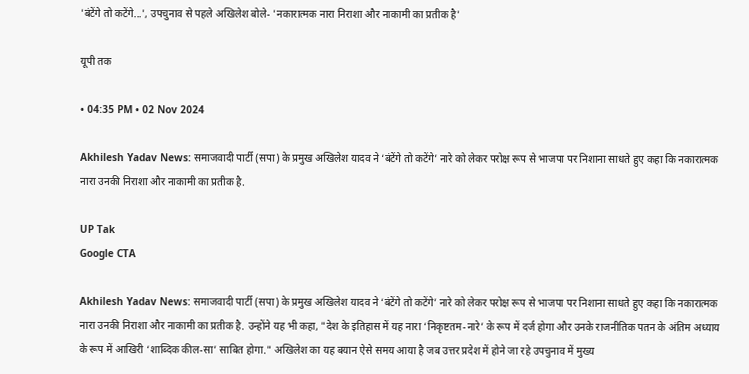'बंटेंगे तो कटेंगे...', उपचुनाव से पहले अखिलेश बोले- 'नकारात्मक नारा निराशा और नाकामी का प्रतीक है'

यूपी तक

• 04:35 PM • 02 Nov 2024

Akhilesh Yadav News: समाजवादी पार्टी (सपा) के प्रमुख अखिलेश यादव ने ‘बंटेंगे तो कटेंगे’ नारे को लेकर परोक्ष रूप से भाजपा पर निशाना साधते हुए कहा कि नकारात्मक नारा उनकी निराशा और नाकामी का प्रतीक है.

UP Tak
Google CTA

Akhilesh Yadav News: समाजवादी पार्टी (सपा) के प्रमुख अखिलेश यादव ने ‘बंटेंगे तो कटेंगे’ नारे को लेकर परोक्ष रूप से भाजपा पर निशाना साधते हुए कहा कि नकारात्मक नारा उनकी निराशा और नाकामी का प्रतीक है. उन्होंने यह भी कहा, "देश के इतिहास में यह नारा ‘निकृष्टतम-नारे’ के रूप में दर्ज होगा और उनके राजनीतिक पतन के अंतिम अध्याय के रूप में आखिरी ‘शाब्दिक कील-सा’ साबित होगा." अखिलेश का यह बयान ऐसे समय आया है जब उत्तर प्रदेश में होने जा रहे उपचुनाव में मुख्य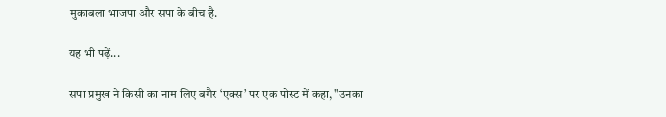मुकाबला भाजपा और सपा के बीच है.

यह भी पढ़ें...

सपा प्रमुख ने किसी का नाम लिए बगैर ‘एक्स’ पर एक पोस्ट में कहा, "उनका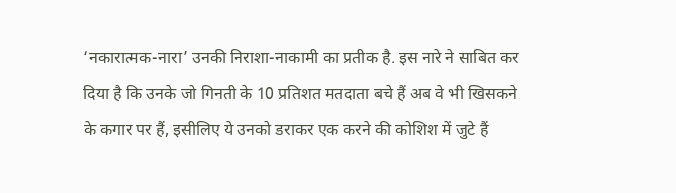‘नकारात्मक-नारा’ उनकी निराशा-नाकामी का प्रतीक है. इस नारे ने साबित कर दिया है कि उनके जो गिनती के 10 प्रतिशत मतदाता बचे हैं अब वे भी खिसकने के कगार पर हैं, इसीलिए ये उनको डराकर एक करने की कोशिश में जुटे हैं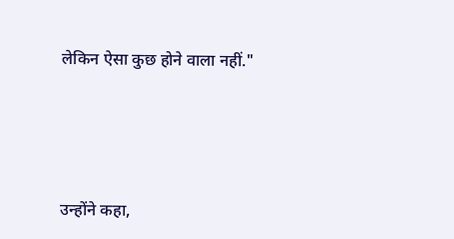लेकिन ऐसा कुछ होने वाला नहीं."





उन्होंने कहा,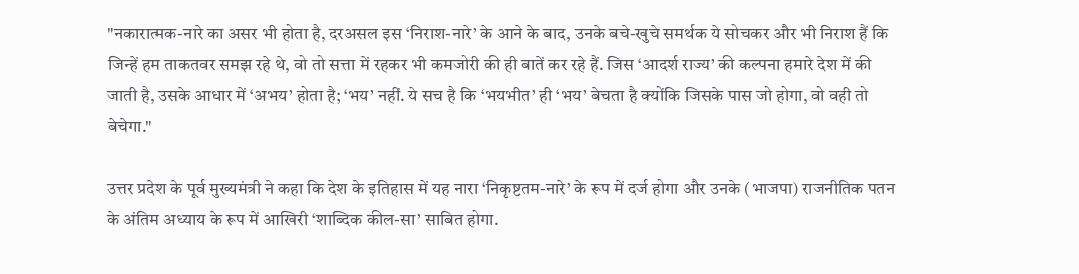"नकारात्मक-नारे का असर भी होता है, दरअसल इस ‘निराश-नारे’ के आने के बाद, उनके बचे-खुचे समर्थक ये सोचकर और भी निराश हैं कि जिन्हें हम ताकतवर समझ रहे थे, वो तो सत्ता में रहकर भी कमजोरी की ही बातें कर रहे हैं. जिस ‘आदर्श राज्य’ की कल्पना हमारे देश में की जाती है, उसके आधार में ‘अभय’ होता है; ‘भय’ नहीं. ये सच है कि ‘भयभीत’ ही ‘भय’ बेचता है क्योंकि जिसके पास जो होगा, वो वही तो बेचेगा."

उत्तर प्रदेश के पूर्व मुख्यमंत्री ने कहा कि देश के इतिहास में यह नारा ‘निकृष्टतम-नारे’ के रूप में दर्ज होगा और उनके (भाजपा) राजनीतिक पतन के अंतिम अध्याय के रूप में आखिरी ‘शाब्दिक कील-सा’ साबित होगा.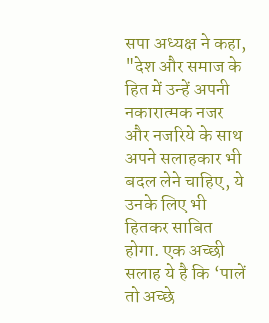सपा अध्यक्ष ने कहा, "देश और समाज के हित में उन्हें अपनी नकारात्मक नजर और नजरिये के साथ अपने सलाहकार भी बदल लेने चाहिए, ये उनके लिए भी हितकर साबित होगा. एक अच्छी सलाह ये है कि ‘पालें तो अच्छे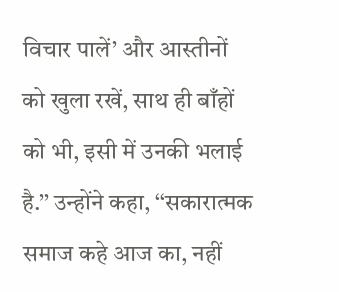विचार पालें’ और आस्तीनों को खुला रखें, साथ ही बाँहों को भी, इसी में उनकी भलाई है.’’ उन्होंने कहा, ‘‘सकारात्मक समाज कहे आज का, नहीं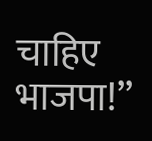चाहिए भाजपा!’’